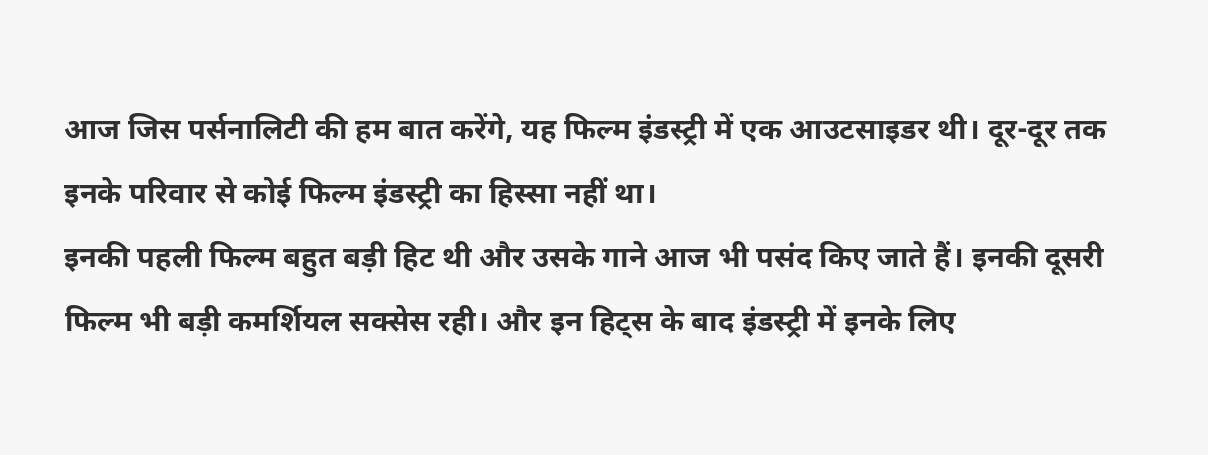आज जिस पर्सनालिटी की हम बात करेंगे, यह फिल्म इंडस्ट्री में एक आउटसाइडर थी। दूर-दूर तक इनके परिवार से कोई फिल्म इंडस्ट्री का हिस्सा नहीं था।
इनकी पहली फिल्म बहुत बड़ी हिट थी और उसके गाने आज भी पसंद किए जाते हैं। इनकी दूसरी फिल्म भी बड़ी कमर्शियल सक्सेस रही। और इन हिट्स के बाद इंडस्ट्री में इनके लिए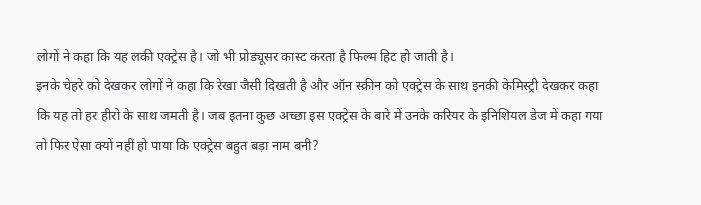लोगों ने कहा कि यह लकी एक्ट्रेस है। जो भी प्रोड्यूसर कास्ट करता है फिल्म हिट हो जाती है।
इनके चेहरे को देखकर लोगों ने कहा कि रेखा जैसी दिखती है और ऑन स्क्रीन को एक्ट्रेस के साथ इनकी केमिस्ट्री देखकर कहा कि यह तो हर हीरो के साथ जमती है। जब इतना कुछ अच्छा इस एक्ट्रेस के बारे में उनके करियर के इनिशियल डेज में कहा गया तो फिर ऐसा क्यों नहीं हो पाया कि एक्ट्रेस बहुत बड़ा नाम बनी?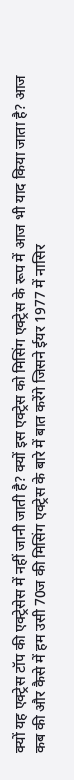क्यों यह एक्ट्रेस टॉप की एक्ट्रेसेस में नहीं जानी जाती है? क्यों इस एक्ट्रेस को मिसिंग एक्ट्रेस के रूप में आज भी याद किया जाता है? आज कब की और कैसे में हम उसी 70ज की मिसिंग एक्ट्रेस के बारे में बात करेंगे जिसने ईयर 1977 में नासिर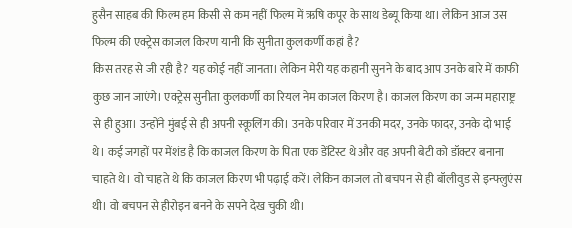हुसैन साहब की फिल्म हम किसी से कम नहीं फिल्म में ऋषि कपूर के साथ डेब्यू किया था। लेकिन आज उस फिल्म की एक्ट्रेस काजल किरण यानी कि सुनीता कुलकर्णी कहां है?
किस तरह से जी रही है? यह कोई नहीं जानता। लेकिन मेरी यह कहानी सुनने के बाद आप उनके बारे में काफी कुछ जान जाएंगे। एक्ट्रेस सुनीता कुलकर्णी का रियल नेम काजल किरण है। काजल किरण का जन्म महाराष्ट्र से ही हुआ। उन्होंने मुंबई से ही अपनी स्कूलिंग की। उनके परिवार में उनकी मदर, उनके फादर, उनके दो भाई थे। कई जगहों पर मेंशंड है कि काजल किरण के पिता एक डेंटिस्ट थे और वह अपनी बेटी को डॉक्टर बनाना चाहते थे। वो चाहते थे कि काजल किरण भी पढ़ाई करें। लेकिन काजल तो बचपन से ही बॉलीवुड से इन्फ्लुएंस थी। वो बचपन से हीरोइन बनने के सपने देख चुकी थी।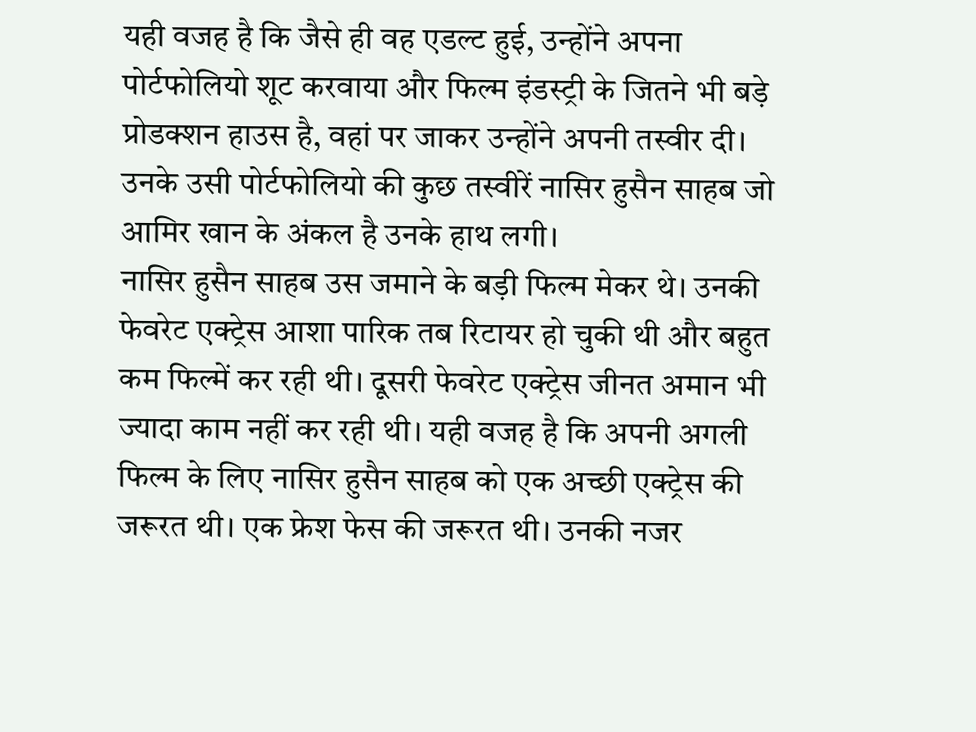यही वजह है कि जैसे ही वह एडल्ट हुई, उन्होंने अपना पोर्टफोलियो शूट करवाया और फिल्म इंडस्ट्री के जितने भी बड़े प्रोडक्शन हाउस है, वहां पर जाकर उन्होंने अपनी तस्वीर दी। उनके उसी पोर्टफोलियो की कुछ तस्वीरें नासिर हुसैन साहब जो आमिर खान के अंकल है उनके हाथ लगी।
नासिर हुसैन साहब उस जमाने के बड़ी फिल्म मेकर थे। उनकी फेवरेट एक्ट्रेस आशा पारिक तब रिटायर हो चुकी थी और बहुत कम फिल्में कर रही थी। दूसरी फेवरेट एक्ट्रेस जीनत अमान भी ज्यादा काम नहीं कर रही थी। यही वजह है कि अपनी अगली फिल्म के लिए नासिर हुसैन साहब को एक अच्छी एक्ट्रेस की जरूरत थी। एक फ्रेश फेस की जरूरत थी। उनकी नजर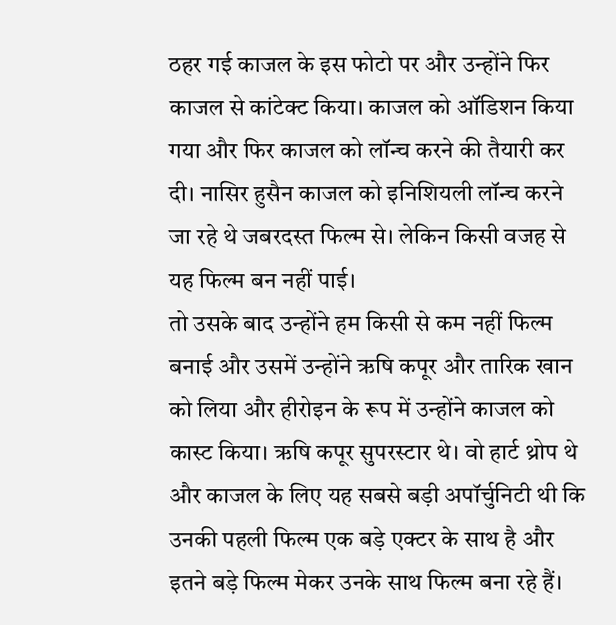ठहर गई काजल के इस फोटो पर और उन्होंने फिर काजल से कांटेक्ट किया। काजल को ऑडिशन किया गया और फिर काजल को लॉन्च करने की तैयारी कर दी। नासिर हुसैन काजल को इनिशियली लॉन्च करने जा रहे थे जबरदस्त फिल्म से। लेकिन किसी वजह से यह फिल्म बन नहीं पाई।
तो उसके बाद उन्होंने हम किसी से कम नहीं फिल्म बनाई और उसमें उन्होंने ऋषि कपूर और तारिक खान को लिया और हीरोइन के रूप में उन्होंने काजल को कास्ट किया। ऋषि कपूर सुपरस्टार थे। वो हार्ट थ्रोप थे और काजल के लिए यह सबसे बड़ी अपॉर्चुनिटी थी कि उनकी पहली फिल्म एक बड़े एक्टर के साथ है और इतने बड़े फिल्म मेकर उनके साथ फिल्म बना रहे हैं।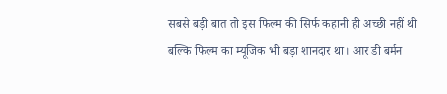सबसे बड़ी बात तो इस फिल्म की सिर्फ कहानी ही अच्छी नहीं थी बल्कि फिल्म का म्यूजिक भी बड़ा शानदार था। आर डी बर्मन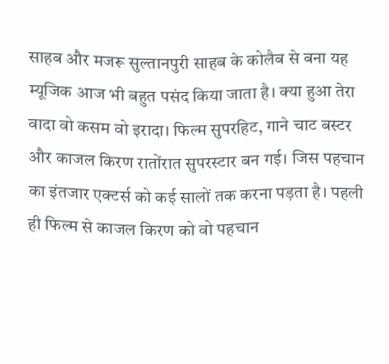साहब और मजरू सुल्तानपुरी साहब के कोलैब से बना यह म्यूजिक आज भी बहुत पसंद किया जाता है। क्या हुआ तेरा वादा वो कसम वो इरादा। फिल्म सुपरहिट, गाने चाट बस्टर और काजल किरण रातोंरात सुपरस्टार बन गई। जिस पहचान का इंतजार एक्टर्स को कई सालों तक करना पड़ता है। पहली ही फिल्म से काजल किरण को वो पहचान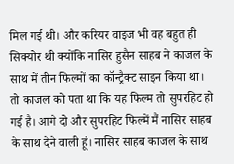मिल गई थी। और करियर वाइज भी वह बहुत ही सिक्योर थी क्योंकि नासिर हुसैन साहब ने काजल के साथ में तीन फिल्मों का कॉन्ट्रैक्ट साइन किया था। तो काजल को पता था कि यह फिल्म तो सुपरहिट हो गई है। आगे दो और सुपरहिट फिल्में मैं नासिर साहब के साथ देने वाली हूं। नासिर साहब काजल के साथ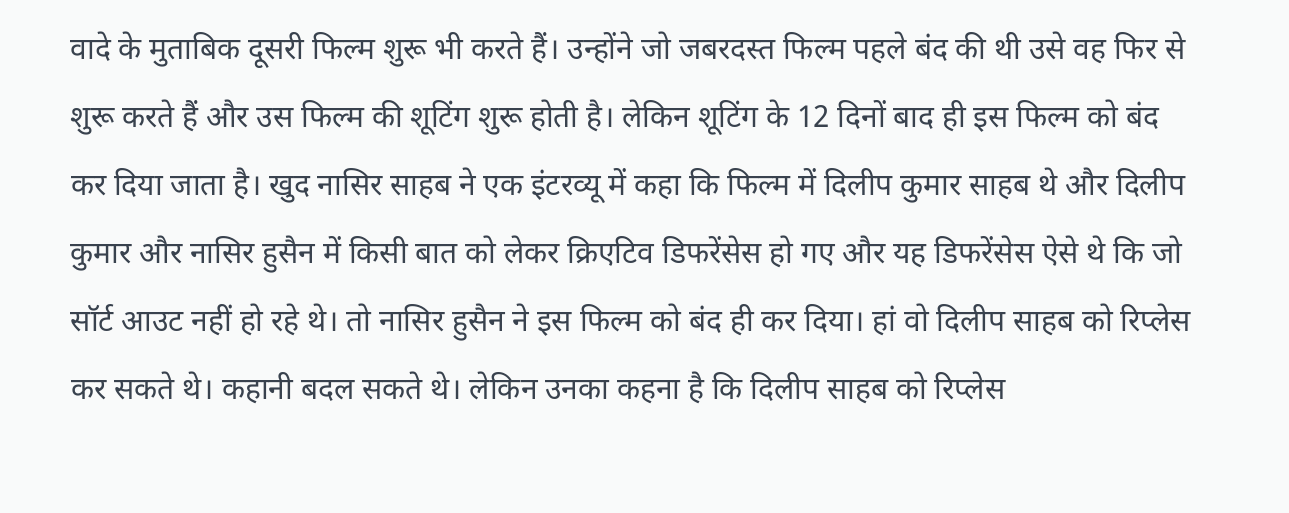वादे के मुताबिक दूसरी फिल्म शुरू भी करते हैं। उन्होंने जो जबरदस्त फिल्म पहले बंद की थी उसे वह फिर से शुरू करते हैं और उस फिल्म की शूटिंग शुरू होती है। लेकिन शूटिंग के 12 दिनों बाद ही इस फिल्म को बंद कर दिया जाता है। खुद नासिर साहब ने एक इंटरव्यू में कहा कि फिल्म में दिलीप कुमार साहब थे और दिलीप कुमार और नासिर हुसैन में किसी बात को लेकर क्रिएटिव डिफरेंसेस हो गए और यह डिफरेंसेस ऐसे थे कि जो सॉर्ट आउट नहीं हो रहे थे। तो नासिर हुसैन ने इस फिल्म को बंद ही कर दिया। हां वो दिलीप साहब को रिप्लेस कर सकते थे। कहानी बदल सकते थे। लेकिन उनका कहना है कि दिलीप साहब को रिप्लेस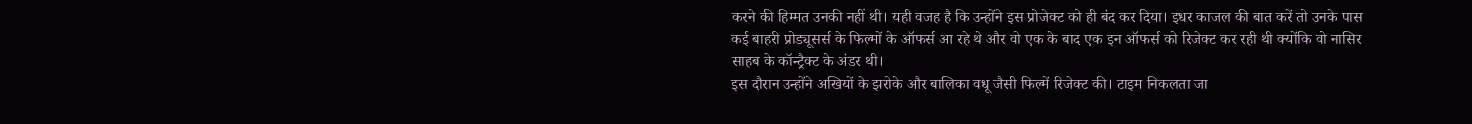करने की हिम्मत उनकी नहीं थी। यही वजह है कि उन्होंने इस प्रोजेक्ट को ही बंद कर दिया। इधर काजल की बात करें तो उनके पास कई बाहरी प्रोड्यूसर्स के फिल्मों के ऑफर्स आ रहे थे और वो एक के बाद एक इन ऑफर्स को रिजेक्ट कर रही थी क्योंकि वो नासिर साहब के कॉन्ट्रैक्ट के अंडर थी।
इस दौरान उन्होंने अखियों के झरोके और बालिका वधू जैसी फिल्में रिजेक्ट की। टाइम निकलता जा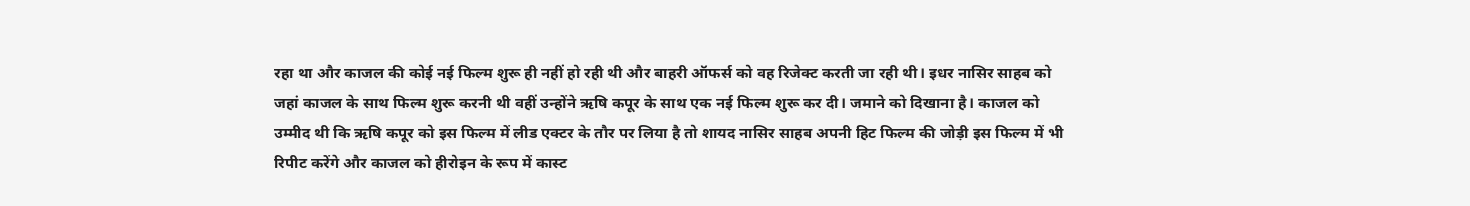रहा था और काजल की कोई नई फिल्म शुरू ही नहीं हो रही थी और बाहरी ऑफर्स को वह रिजेक्ट करती जा रही थी। इधर नासिर साहब को जहां काजल के साथ फिल्म शुरू करनी थी वहीं उन्होंने ऋषि कपूर के साथ एक नई फिल्म शुरू कर दी। जमाने को दिखाना है। काजल को उम्मीद थी कि ऋषि कपूर को इस फिल्म में लीड एक्टर के तौर पर लिया है तो शायद नासिर साहब अपनी हिट फिल्म की जोड़ी इस फिल्म में भी रिपीट करेंगे और काजल को हीरोइन के रूप में कास्ट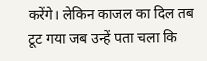करेंगे। लेकिन काजल का दिल तब टूट गया जब उन्हें पता चला कि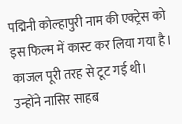पद्मिनी कोल्हापुरी नाम की एक्ट्रेस को इस फिल्म में कास्ट कर लिया गया है। काजल पूरी तरह से टूट गई थी। उन्होंने नासिर साहब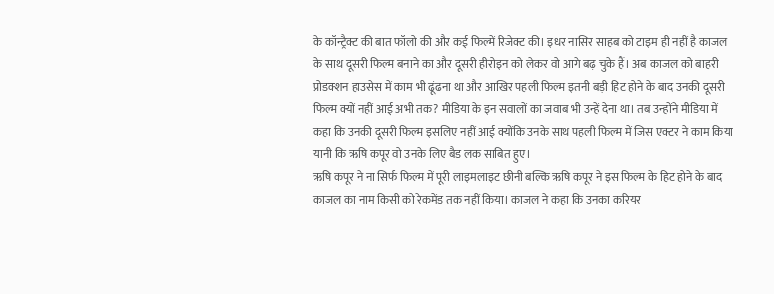के कॉन्ट्रैक्ट की बात फॉलो की और कई फिल्में रिजेक्ट की। इधर नासिर साहब को टाइम ही नहीं है काजल के साथ दूसरी फिल्म बनाने का और दूसरी हीरोइन को लेकर वो आगे बढ़ चुके हैं। अब काजल को बाहरी प्रोडक्शन हाउसेस में काम भी ढूंढना था और आखिर पहली फिल्म इतनी बड़ी हिट होने के बाद उनकी दूसरी फिल्म क्यों नहीं आई अभी तक? मीडिया के इन सवालों का जवाब भी उन्हें देना था। तब उन्होंने मीडिया में कहा कि उनकी दूसरी फिल्म इसलिए नहीं आई क्योंकि उनके साथ पहली फिल्म में जिस एक्टर ने काम किया यानी कि ऋषि कपूर वो उनके लिए बैड लक साबित हुए।
ऋषि कपूर ने ना सिर्फ फिल्म में पूरी लाइमलाइट छीनी बल्कि ऋषि कपूर ने इस फिल्म के हिट होने के बाद काजल का नाम किसी को रेकमेंड तक नहीं किया। काजल ने कहा कि उनका करियर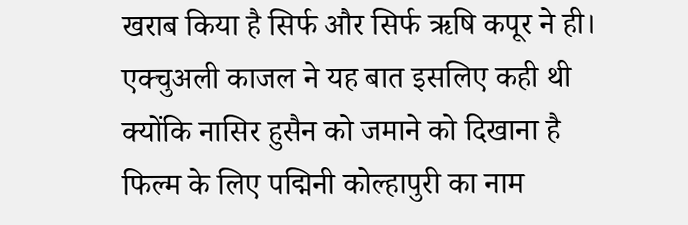खराब किया है सिर्फ और सिर्फ ऋषि कपूर ने ही। एक्चुअली काजल ने यह बात इसलिए कही थी क्योंकि नासिर हुसैन को जमाने को दिखाना है फिल्म के लिए पद्मिनी कोल्हापुरी का नाम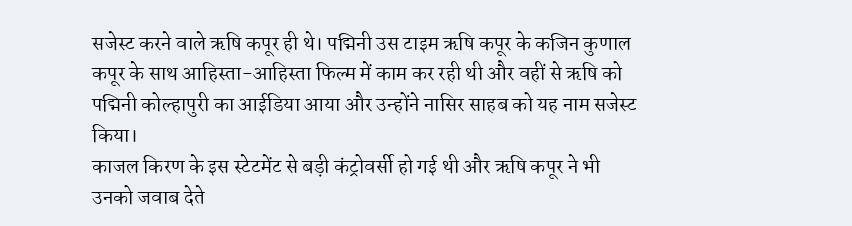सजेस्ट करने वाले ऋषि कपूर ही थे। पद्मिनी उस टाइम ऋषि कपूर के कजिन कुणाल कपूर के साथ आहिस्ता-आहिस्ता फिल्म में काम कर रही थी और वहीं से ऋषि को पद्मिनी कोल्हापुरी का आईडिया आया और उन्होंने नासिर साहब को यह नाम सजेस्ट किया।
काजल किरण के इस स्टेटमेंट से बड़ी कंट्रोवर्सी हो गई थी और ऋषि कपूर ने भी उनको जवाब देते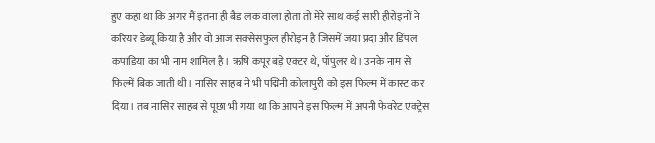हुए कहा था कि अगर मैं इतना ही बैड लक वाला होता तो मेरे साथ कई सारी हीरोइनों ने करियर डेब्यू किया है और वो आज सक्सेसफुल हीरोइन है जिसमें जया प्रदा और डिंपल कपाडिया का भी नाम शामिल है। ऋषि कपूर बड़े एक्टर थे, पॉपुलर थे। उनके नाम से फिल्में बिक जाती थी। नासिर साहब ने भी पद्मिनी कोलापुरी को इस फिल्म में कास्ट कर दिया। तब नासिर साहब से पूछा भी गया था कि आपने इस फिल्म में अपनी फेवरेट एक्ट्रेस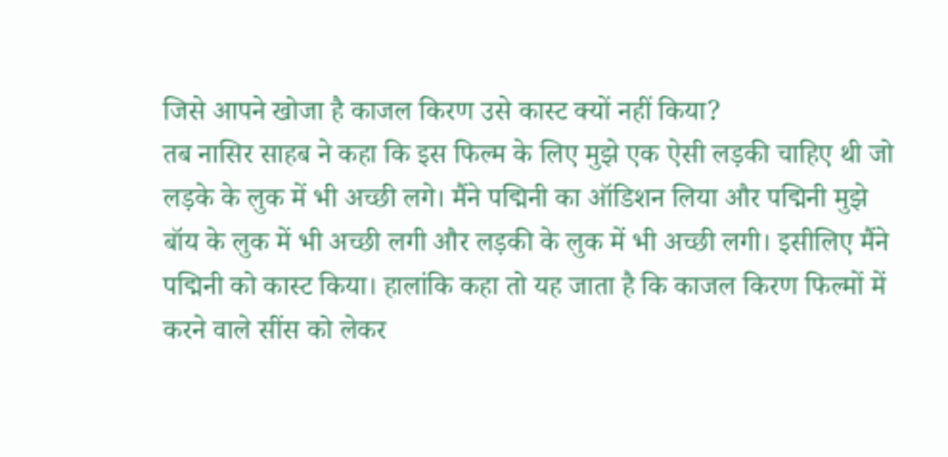जिसे आपने खोजा है काजल किरण उसे कास्ट क्यों नहीं किया?
तब नासिर साहब ने कहा कि इस फिल्म के लिए मुझे एक ऐसी लड़की चाहिए थी जो लड़के के लुक में भी अच्छी लगे। मैंने पद्मिनी का ऑडिशन लिया और पद्मिनी मुझे बॉय के लुक में भी अच्छी लगी और लड़की के लुक में भी अच्छी लगी। इसीलिए मैंने पद्मिनी को कास्ट किया। हालांकि कहा तो यह जाता है कि काजल किरण फिल्मों में करने वाले सींस को लेकर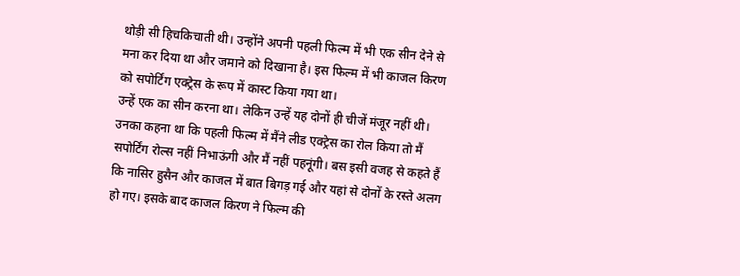थोड़ी सी हिचकिचाती थी। उन्होंने अपनी पहली फिल्म में भी एक सीन देने से मना कर दिया था और जमाने को दिखाना है। इस फिल्म में भी काजल किरण को सपोर्टिंग एक्ट्रेस के रूप में कास्ट किया गया था।
उन्हें एक का सीन करना था। लेकिन उन्हें यह दोनों ही चीजें मंजूर नहीं थी। उनका कहना था कि पहली फिल्म में मैंने लीड एक्ट्रेस का रोल किया तो मैं सपोर्टिंग रोल्स नहीं निभाऊंगी और मैं नहीं पहनूंगी। बस इसी वजह से कहते हैं कि नासिर हुसैन और काजल में बात बिगड़ गई और यहां से दोनों के रस्ते अलग हो गए। इसके बाद काजल किरण ने फिल्म की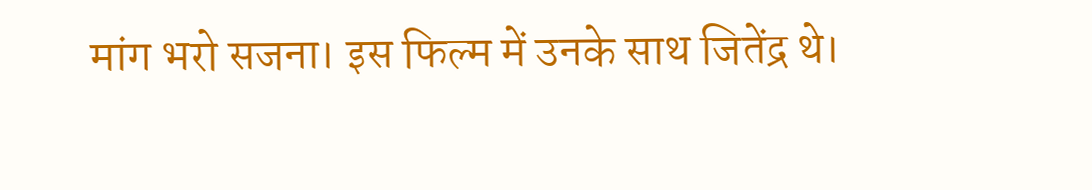मांग भरो सजना। इस फिल्म में उनके साथ जितेंद्र थे।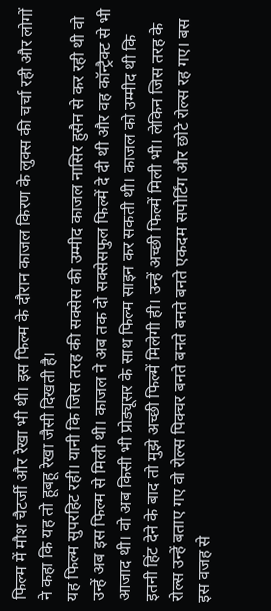फिल्म में मौश चैटर्जी और रेखा भी थी। इस फिल्म के दौरान काजल किरण के लुक्स की चर्चा रही और लोगों ने कहा कि यह तो हूबहू रेखा जैसी दिखती है।
यह फिल्म सुपरहिट रही। यानी कि जिस तरह की सक्सेस की उम्मीद काजल नासिर हुसैन से कर रही थी वो उन्हें अब इस फिल्म से मिली थी। काजल ने अब तक दो सक्सेसफुल फिल्में दे दी थी और वह कॉन्ट्रैक्ट से भी आजाद थी। वो अब किसी भी प्रोड्यूसर के साथ फिल्म साइन कर सकती थी। काजल को उम्मीद थी कि इतनी हिंट देने के बाद तो मुझे अच्छी फिल्में मिलेगी ही। उन्हें अच्छी फिल्में मिली भी। लेकिन जिस तरह के रोल्स उन्हें बताए गए वो रोल्स पिक्चर बनते बनते बनते बनते एकदम सपोर्टिंग और छोटे रोल्स रह गए। बस इस वजह से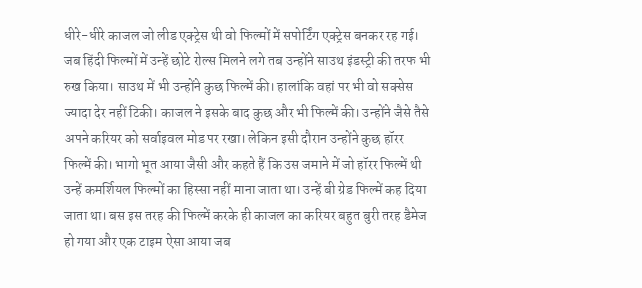धीरे-धीरे काजल जो लीड एक्ट्रेस थी वो फिल्मों में सपोर्टिंग एक्ट्रेस बनकर रह गई।
जब हिंदी फिल्मों में उन्हें छोटे रोल्स मिलने लगे तब उन्होंने साउथ इंडस्ट्री की तरफ भी रुख किया। साउथ में भी उन्होंने कुछ फिल्में की। हालांकि वहां पर भी वो सक्सेस ज्यादा देर नहीं टिकी। काजल ने इसके बाद कुछ और भी फिल्में की। उन्होंने जैसे तैसे अपने करियर को सर्वाइवल मोड पर रखा। लेकिन इसी दौरान उन्होंने कुछ हॉरर फिल्में की। भागो भूत आया जैसी और कहते हैं कि उस जमाने में जो हॉरर फिल्में थी उन्हें कमर्शियल फिल्मों का हिस्सा नहीं माना जाता था। उन्हें बी ग्रेड फिल्में कह दिया जाता था। बस इस तरह की फिल्में करके ही काजल का करियर बहुत बुरी तरह डैमेज हो गया और एक टाइम ऐसा आया जब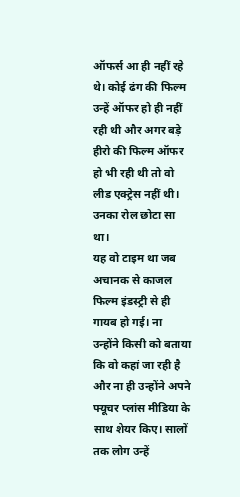ऑफर्स आ ही नहीं रहे थे। कोई ढंग की फिल्म उन्हें ऑफर हो ही नहीं रही थी और अगर बड़े हीरो की फिल्म ऑफर हो भी रही थी तो वो लीड एक्ट्रेस नहीं थी। उनका रोल छोटा सा था।
यह वो टाइम था जब अचानक से काजल फिल्म इंडस्ट्री से ही गायब हो गई। ना उन्होंने किसी को बताया कि वो कहां जा रही है और ना ही उन्होंने अपने फ्यूचर प्लांस मीडिया के साथ शेयर किए। सालों तक लोग उन्हें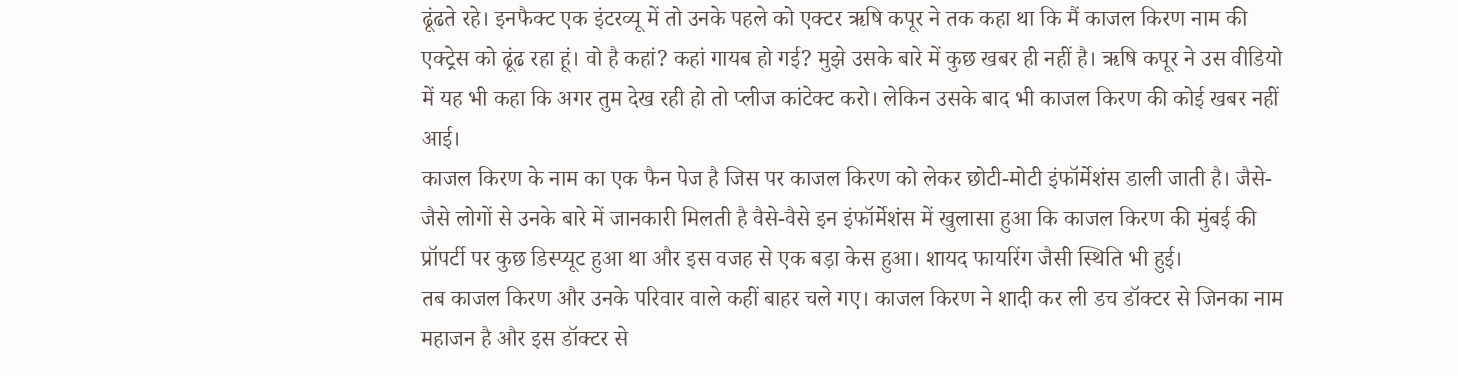ढूंढते रहे। इनफैक्ट एक इंटरव्यू में तो उनके पहले को एक्टर ऋषि कपूर ने तक कहा था कि मैं काजल किरण नाम की एक्ट्रेस को ढूंढ रहा हूं। वो है कहां? कहां गायब हो गई? मुझे उसके बारे में कुछ खबर ही नहीं है। ऋषि कपूर ने उस वीडियो में यह भी कहा कि अगर तुम देख रही हो तो प्लीज कांटेक्ट करो। लेकिन उसके बाद भी काजल किरण की कोई खबर नहीं आई।
काजल किरण के नाम का एक फैन पेज है जिस पर काजल किरण को लेकर छोटी-मोटी इंफॉर्मेशंस डाली जाती है। जैसे-जैसे लोगों से उनके बारे में जानकारी मिलती है वैसे-वैसे इन इंफॉर्मेशंस में खुलासा हुआ कि काजल किरण की मुंबई की प्रॉपर्टी पर कुछ डिस्प्यूट हुआ था और इस वजह से एक बड़ा केस हुआ। शायद फायरिंग जैसी स्थिति भी हुई।
तब काजल किरण और उनके परिवार वाले कहीं बाहर चले गए। काजल किरण ने शादी कर ली डच डॉक्टर से जिनका नाम महाजन है और इस डॉक्टर से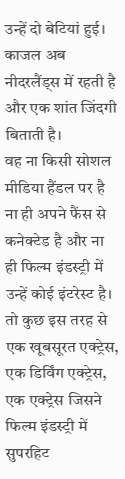उन्हें दो बेटियां हुई। काजल अब नीदरलैंड्स में रहती है और एक शांत जिंदगी बिताती है।
वह ना किसी सोशल मीडिया हैंडल पर है ना ही अपने फैंस से कनेक्टेड है और ना ही फिल्म इंडस्ट्री में उन्हें कोई इंटरेस्ट है। तो कुछ इस तरह से एक खूबसूरत एक्ट्रेस, एक डिर्विंग एक्ट्रेस, एक एक्ट्रेस जिसने फिल्म इंडस्ट्री में सुपरहिट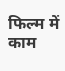फिल्म में काम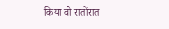किया वो रातोंरात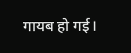गायब हो गई।